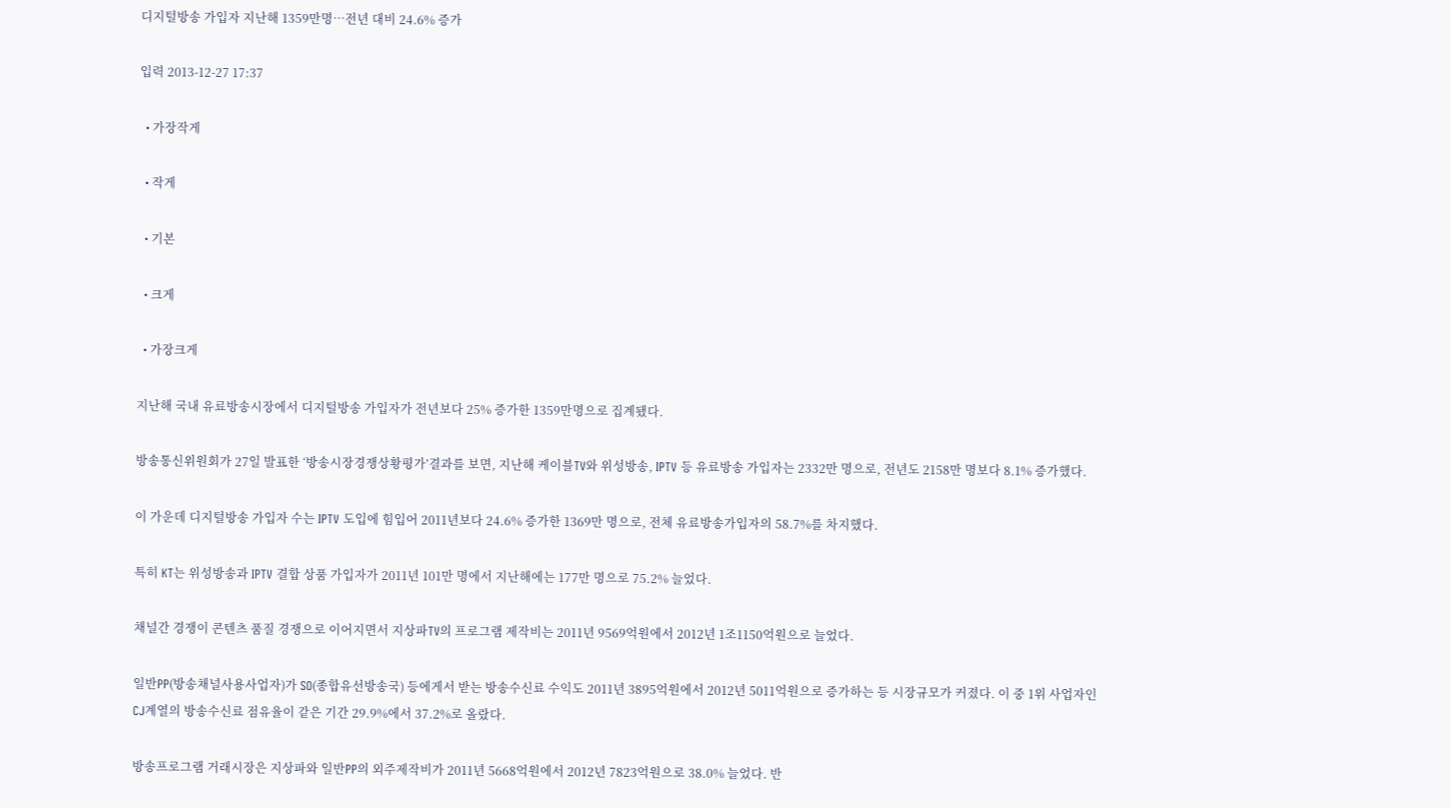디지털방송 가입자 지난해 1359만명…전년 대비 24.6% 증가

입력 2013-12-27 17:37

  • 가장작게

  • 작게

  • 기본

  • 크게

  • 가장크게

지난해 국내 유료방송시장에서 디지털방송 가입자가 전년보다 25% 증가한 1359만명으로 집계됐다.

방송통신위원회가 27일 발표한 ‘방송시장경쟁상황평가’결과를 보면, 지난해 케이블TV와 위성방송, IPTV 등 유료방송 가입자는 2332만 명으로, 전년도 2158만 명보다 8.1% 증가했다.

이 가운데 디지털방송 가입자 수는 IPTV 도입에 힘입어 2011년보다 24.6% 증가한 1369만 명으로, 전체 유료방송가입자의 58.7%를 차지했다.

특히 KT는 위성방송과 IPTV 결합 상품 가입자가 2011년 101만 명에서 지난해에는 177만 명으로 75.2% 늘었다.

채널간 경쟁이 콘텐츠 품질 경쟁으로 이어지면서 지상파TV의 프로그램 제작비는 2011년 9569억원에서 2012년 1조1150억원으로 늘었다.

일반PP(방송채널사용사업자)가 SO(종합유선방송국) 등에게서 받는 방송수신료 수익도 2011년 3895억원에서 2012년 5011억원으로 증가하는 등 시장규모가 커졌다. 이 중 1위 사업자인 CJ계열의 방송수신료 점유율이 같은 기간 29.9%에서 37.2%로 올랐다.

방송프로그램 거래시장은 지상파와 일반PP의 외주제작비가 2011년 5668억원에서 2012년 7823억원으로 38.0% 늘었다. 반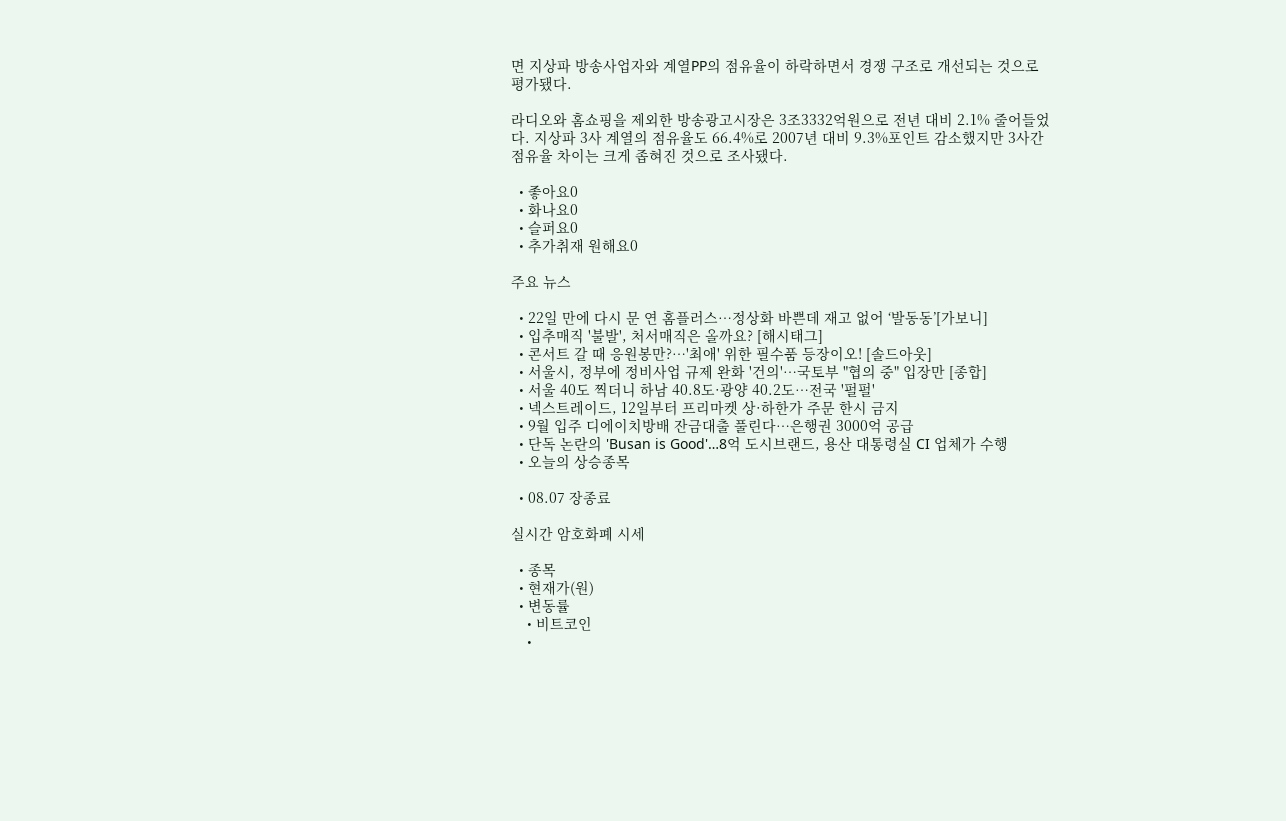면 지상파 방송사업자와 계열PP의 점유율이 하락하면서 경쟁 구조로 개선되는 것으로 평가됐다.

라디오와 홈쇼핑을 제외한 방송광고시장은 3조3332억원으로 전년 대비 2.1% 줄어들었다. 지상파 3사 계열의 점유율도 66.4%로 2007년 대비 9.3%포인트 감소했지만 3사간 점유율 차이는 크게 좁혀진 것으로 조사됐다.

  • 좋아요0
  • 화나요0
  • 슬퍼요0
  • 추가취재 원해요0

주요 뉴스

  • 22일 만에 다시 문 연 홈플러스…정상화 바쁜데 재고 없어 ‘발동동’[가보니]
  • 입추매직 '불발', 처서매직은 올까요? [해시태그]
  • 콘서트 갈 때 응원봉만?⋯'최애' 위한 필수품 등장이오! [솔드아웃]
  • 서울시, 정부에 정비사업 규제 완화 '건의'⋯국토부 "협의 중" 입장만 [종합]
  • 서울 40도 찍더니 하남 40.8도·광양 40.2도…전국 '펄펄'
  • 넥스트레이드, 12일부터 프리마켓 상·하한가 주문 한시 금지
  • 9월 입주 디에이치방배 잔금대출 풀린다…은행권 3000억 공급
  • 단독 논란의 'Busan is Good'…8억 도시브랜드, 용산 대통령실 CI 업체가 수행
  • 오늘의 상승종목

  • 08.07 장종료

실시간 암호화폐 시세

  • 종목
  • 현재가(원)
  • 변동률
    • 비트코인
    •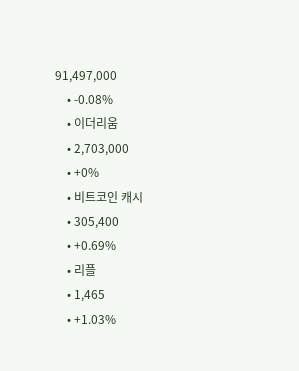91,497,000
    • -0.08%
    • 이더리움
    • 2,703,000
    • +0%
    • 비트코인 캐시
    • 305,400
    • +0.69%
    • 리플
    • 1,465
    • +1.03%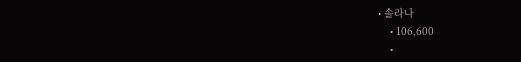• 솔라나
    • 106,600
    •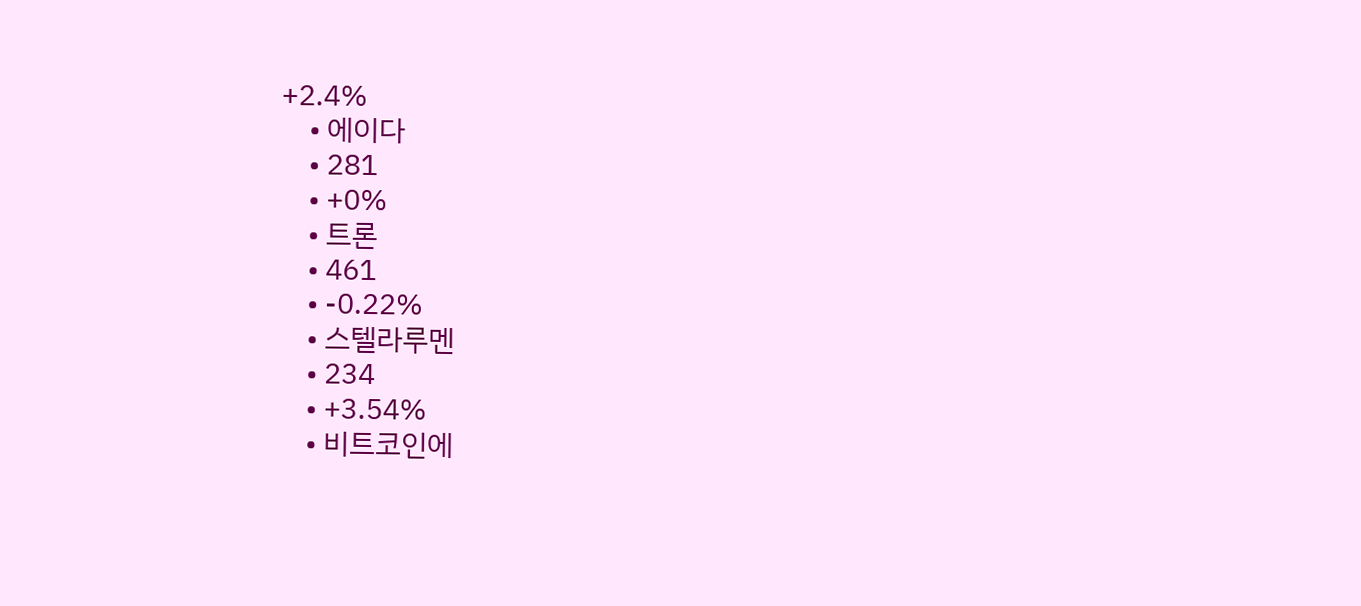+2.4%
    • 에이다
    • 281
    • +0%
    • 트론
    • 461
    • -0.22%
    • 스텔라루멘
    • 234
    • +3.54%
    • 비트코인에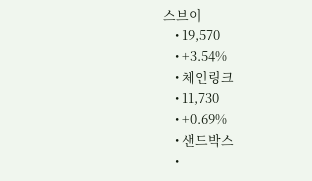스브이
    • 19,570
    • +3.54%
    • 체인링크
    • 11,730
    • +0.69%
    • 샌드박스
    •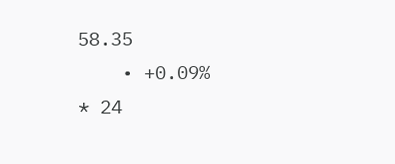58.35
    • +0.09%
* 24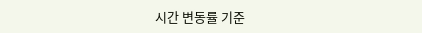시간 변동률 기준